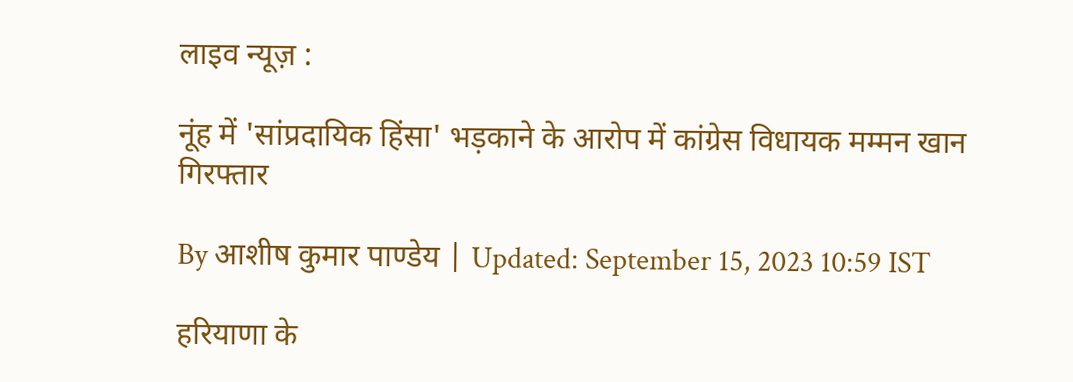लाइव न्यूज़ :

नूंह में 'सांप्रदायिक हिंसा' भड़काने के आरोप में कांग्रेस विधायक मम्मन खान गिरफ्तार

By आशीष कुमार पाण्डेय | Updated: September 15, 2023 10:59 IST

हरियाणा के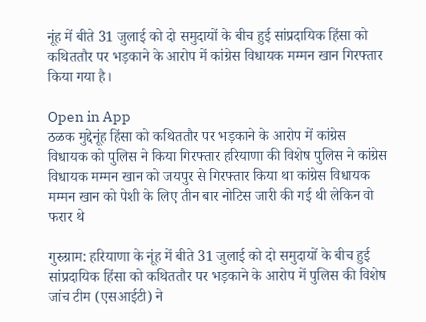नूंह में बीते 31 जुलाई को दो समुदायों के बीच हुई सांप्रदायिक हिंसा को कथिततौर पर भड़काने के आरोप में कांग्रेस विधायक मम्मन खान गिरफ्तार किया गया है।

Open in App
ठळक मुद्देनूंह हिंसा को कथिततौर पर भड़काने के आरोप में कांग्रेस विधायक को पुलिस ने किया गिरफ्तार हरियाणा की विशेष पुलिस ने कांग्रेस विधायक मम्मन खान को जयपुर से गिरफ्तार किया था कांग्रेस विधायक मम्मन खान को पेशी के लिए तीन बार नोटिस जारी की गई थी लेकिन वो फरार थे

गुरुग्राम: हरियाणा के नूंह में बीते 31 जुलाई को दो समुदायों के बीच हुई सांप्रदायिक हिंसा को कथिततौर पर भड़काने के आरोप में पुलिस की विशेष जांच टीम (एसआईटी) ने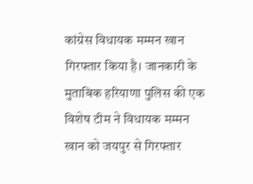कांग्रेस विधायक मम्मन खान गिरफ्तार किया है। जानकारी के मुताबिक हरियाणा पुलिस की एक विशेष टीम ने विधायक मम्मन खान को जयपुर से गिरफ्तार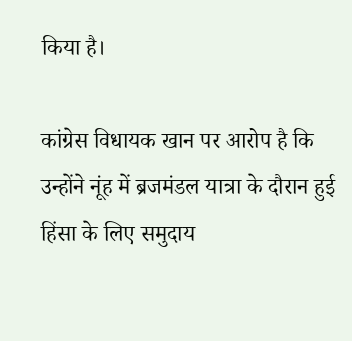किया है।

कांग्रेस विधायक खान पर आरोप है कि उन्होंने नूंह में ब्रजमंडल यात्रा के दौरान हुई हिंसा के लिए समुदाय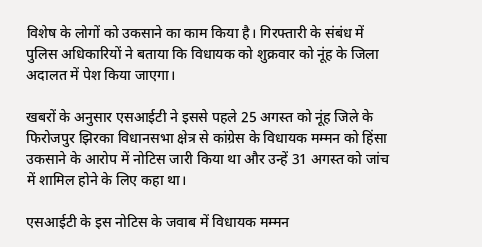विशेष के लोगों को उकसाने का काम किया है। गिरफ्तारी के संबंध में पुलिस अधिकारियों ने बताया कि विधायक को शुक्रवार को नूंह के जिला अदालत में पेश किया जाएगा।

खबरों के अनुसार एसआईटी ने इससे पहले 25 अगस्त को नूंह जिले के फिरोजपुर झिरका विधानसभा क्षेत्र से कांग्रेस के विधायक मम्मन को हिंसा उकसाने के आरोप में नोटिस जारी किया था और उन्हें 31 अगस्त को जांच में शामिल होने के लिए कहा था।

एसआईटी के इस नोटिस के जवाब में विधायक मम्मन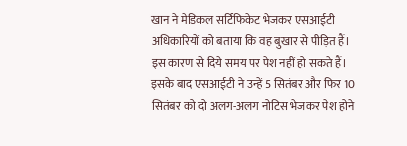खान ने मेडिकल सर्टिफिकेट भेजकर एसआईटी अधिकारियों को बताया कि वह बुखार से पीड़ित हैं। इस कारण से दिये समय पर पेश नहीं हो सकते हैं। इसके बाद एसआईटी ने उन्हें 5 सितंबर और फिर 10 सितंबर को दो अलग-अलग नोटिस भेजकर पेश होने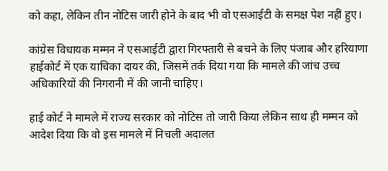को कहा, लेकिन तीन नोटिस जारी होने के बाद भी वो एसआईटी के समक्ष पेश नहीं हुए।

कांग्रेस विधायक मम्मन ने एसआईटी द्वारा गिरफ्तारी से बचने के लिए पंजाब और हरियाणा हाईकोर्ट में एक याचिका दायर की, जिसमें तर्क दिया गया कि मामले की जांच उच्च अधिकारियों की निगरानी में की जानी चाहिए।

हाई कोर्ट ने मामले में राज्य सरकार को नोटिस तो जारी किया लेकिन साथ ही मम्मन को आदेश दिया कि वो इस मामले में निचली अदालत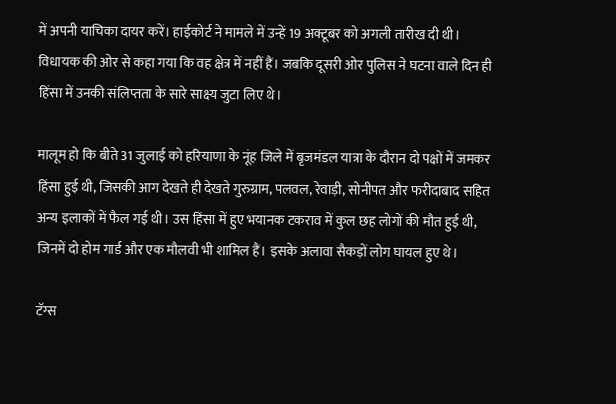में अपनी याचिका दायर करें। हाईकोर्ट ने मामले में उन्हें 19 अक्टूबर को अगली तारीख दी थी। विधायक की ओर से कहा गया कि वह क्षेत्र में नहीं हैं। जबकि दूसरी ओर पुलिस ने घटना वाले दिन ही हिंसा में उनकी संलिप्तता के सारे साक्ष्य जुटा लिए थे।

मालूम हो कि बीते 31 जुलाई को हरियाणा के नूंह जिले में बृजमंडल यात्रा के दौरान दो पक्षों में जमकर हिंसा हुई थी, जिसकी आग देखते ही देखते गुरुग्राम, पलवल, रेवाड़ी, सोनीपत और फरीदाबाद सहित अन्य इलाकों में फैल गई थी। उस हिंसा में हुए भयानक टकराव में कुल छह लोगों की मौत हुई थी, जिनमें दो होम गार्ड और एक मौलवी भी शामिल हैं। इसके अलावा सैकड़ों लोग घायल हुए थे।

टॅग्स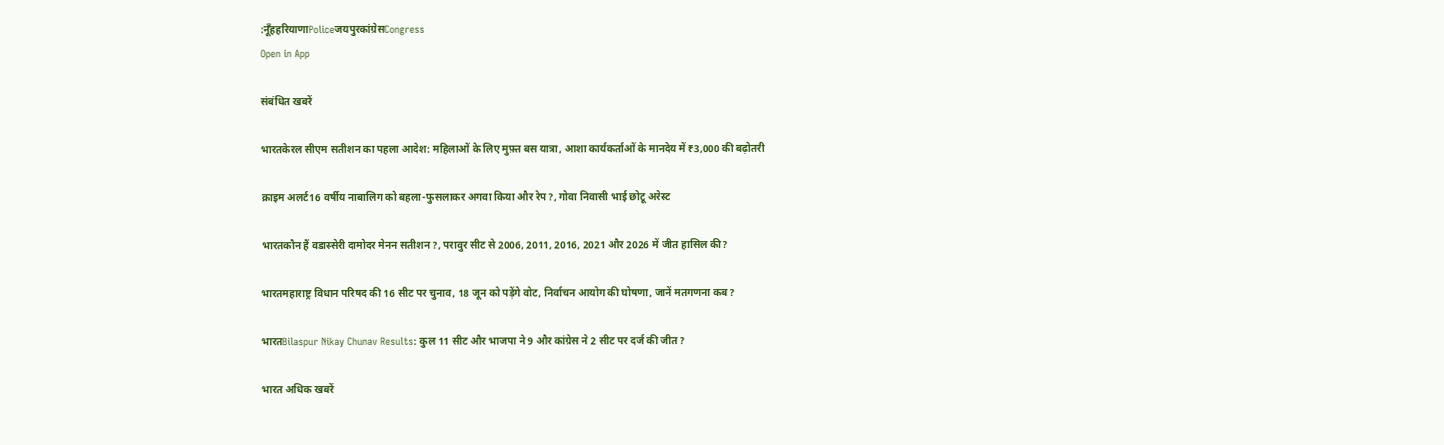:नूँहहरियाणाPoliceजयपुरकांग्रेसCongress
Open in App

संबंधित खबरें

भारतकेरल सीएम सतीशन का पहला आदेश: महिलाओं के लिए मुफ़्त बस यात्रा, आशा कार्यकर्ताओं के मानदेय में ₹3,000 की बढ़ोतरी

क्राइम अलर्ट16 वर्षीय नाबालिग को बहला-फुसलाकर अगवा किया और रेप?, गोवा निवासी भाई छोटू अरेस्ट

भारतकौन हैं वडास्सेरी दामोदर मेनन सतीशन?, परावुर सीट से 2006, 2011, 2016, 2021 और 2026 में जीत हासिल की?

भारतमहाराष्ट्र विधान परिषद की 16 सीट पर चुनाव, 18 जून को पड़ेंगे वोट, निर्वाचन आयोग की घोषणा, जानें मतगणना कब?

भारतBilaspur Nikay Chunav Results: कुल 11 सीट और भाजपा ने 9 और कांग्रेस ने 2 सीट पर दर्ज की जीत?

भारत अधिक खबरें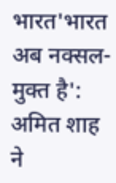भारत'भारत अब नक्सल-मुक्त है': अमित शाह ने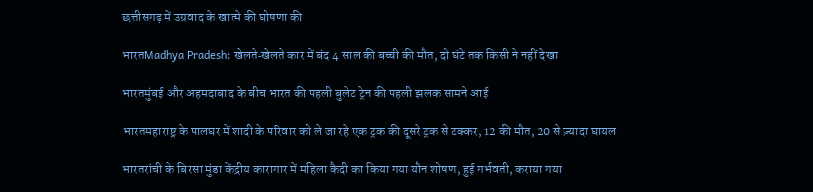छत्तीसगढ़ में उग्रवाद के खात्मे की घोषणा की

भारतMadhya Pradesh: खेलते‑खेलते कार में बंद 4 साल की बच्ची की मौत, दो घंटे तक किसी ने नहीं देखा

भारतमुंबई और अहमदाबाद के बीच भारत की पहली बुलेट ट्रेन की पहली झलक सामने आई

भारतमहाराष्ट्र के पालघर में शादी के परिवार को ले जा रहे एक ट्रक की दूसरे ट्रक से टक्कर, 12 की मौत, 20 से ज़्यादा घायल

भारतरांची के बिरसा मुंडा केंद्रीय कारागार में महिला कैदी का किया गया यौन शोषण, हुई गर्भवती, कराया गया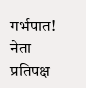गर्भपात! नेता प्रतिपक्ष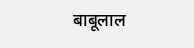बाबूलाल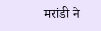मरांडी ने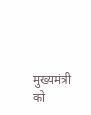मुख्यमंत्री को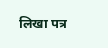लिखा पत्र